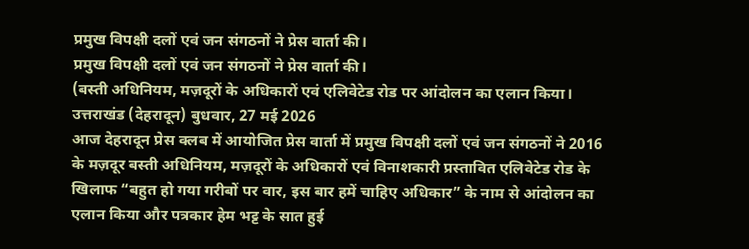प्रमुख विपक्षी दलों एवं जन संगठनों ने प्रेस वार्ता की।
प्रमुख विपक्षी दलों एवं जन संगठनों ने प्रेस वार्ता की।
(बस्ती अधिनियम, मज़दूरों के अधिकारों एवं एलिवेटेड रोड पर आंदोलन का एलान किया।
उत्तराखंड (देहरादून) बुधवार, 27 मई 2026
आज देहरादून प्रेस क्लब में आयोजित प्रेस वार्ता में प्रमुख विपक्षी दलों एवं जन संगठनों ने 2016 के मज़दूर बस्ती अधिनियम, मज़दूरों के अधिकारों एवं विनाशकारी प्रस्तावित एलिवेटेड रोड के खिलाफ “बहुत हो गया गरीबों पर वार, इस बार हमें चाहिए अधिकार” के नाम से आंदोलन का एलान किया और पत्रकार हेम भट्ट के सात हुई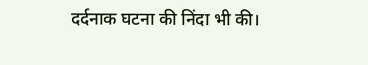दर्दनाक घटना की निंदा भी की।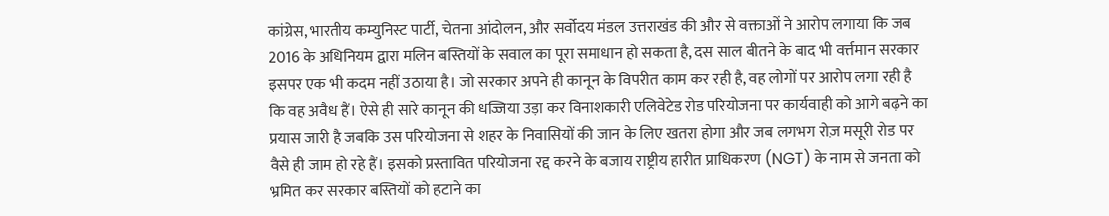कांग्रेस, भारतीय कम्युनिस्ट पार्टी, चेतना आंदोलन, और सर्वोदय मंडल उत्तराखंड की और से वक्ताओं ने आरोप लगाया कि जब 2016 के अधिनियम द्वारा मलिन बस्तियों के सवाल का पूरा समाधान हो सकता है, दस साल बीतने के बाद भी वर्त्तमान सरकार इसपर एक भी कदम नहीं उठाया है। जो सरकार अपने ही कानून के विपरीत काम कर रही है, वह लोगों पर आरोप लगा रही है कि वह अवैध हैं। ऐसे ही सारे कानून की धज्जिया उड़ा कर विनाशकारी एलिवेटेड रोड परियोजना पर कार्यवाही को आगे बढ़ने का प्रयास जारी है जबकि उस परियोजना से शहर के निवासियों की जान के लिए खतरा होगा और जब लगभग रोज़ मसूरी रोड पर वैसे ही जाम हो रहे हैं। इसको प्रस्तावित परियोजना रद्द करने के बजाय राष्ट्रीय हारीत प्राधिकरण (NGT) के नाम से जनता को भ्रमित कर सरकार बस्तियों को हटाने का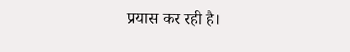प्रयास कर रही है।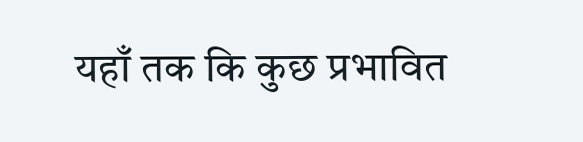यहाँ तक कि कुछ प्रभावित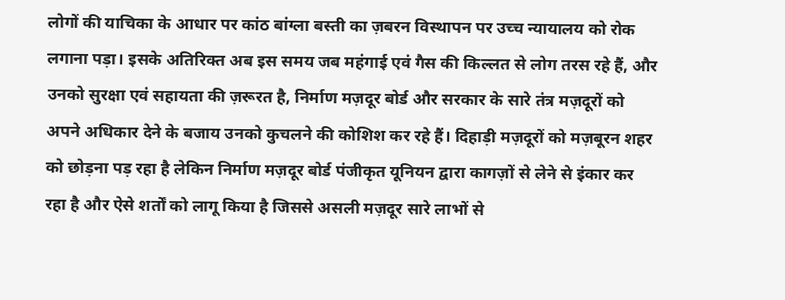लोगों की याचिका के आधार पर कांठ बांग्ला बस्ती का ज़बरन विस्थापन पर उच्च न्यायालय को रोक लगाना पड़ा। इसके अतिरिक्त अब इस समय जब महंगाई एवं गैस की किल्लत से लोग तरस रहे हैं, और उनको सुरक्षा एवं सहायता की ज़रूरत है, निर्माण मज़दूर बोर्ड और सरकार के सारे तंत्र मज़दूरों को अपने अधिकार देने के बजाय उनको कुचलने की कोशिश कर रहे हैं। दिहाड़ी मज़दूरों को मज़बूरन शहर को छोड़ना पड़ रहा है लेकिन निर्माण मज़दूर बोर्ड पंजीकृत यूनियन द्वारा कागज़ों से लेने से इंकार कर रहा है और ऐसे शर्तों को लागू किया है जिससे असली मज़दूर सारे लाभों से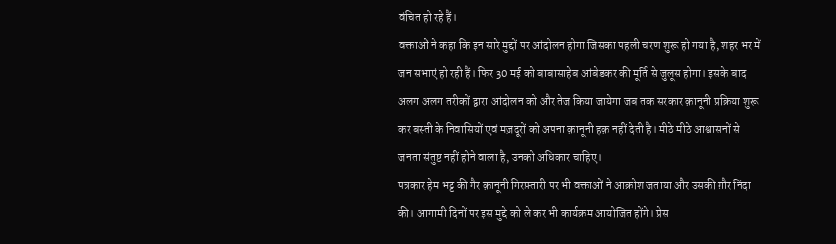वंचित हो रहे हैं।
वक्ताओं ने कहा कि इन सारे मुद्दों पर आंदोलन होगा जिसका पहली चरण शुरू हो गया है, शहर भर में जन सभाएं हो रही हैं। फिर 30 मई को बाबासाहेब आंबेडकर की मूर्ति से जुलूस होगा। इसके बाद अलग अलग तरीकों द्वारा आंदोलन को और तेज किया जायेगा जब तक सरकार क़ानूनी प्रक्रिया शुरू कर बस्ती के निवासियों एवं मज़दूरों को अपना क़ानूनी हक़ नहीं देती है। मीठे मीठे आश्वासनों से जनता संतुष्ट नहीं होने वाला है, उनको अधिकार चाहिए।
पत्रकार हेम भट्ट की गैर क़ानूनी गिरफ़्तारी पर भी वक्ताओं ने आक्रोश जताया और उसकी ग़ौर निंदा की। आगामी दिनों पर इस मुद्दे को ले कर भी कार्यक्रम आयोजित होंगे। प्रेस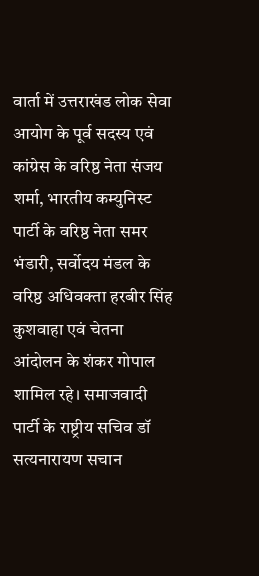वार्ता में उत्तराखंड लोक सेवा आयोग के पूर्व सदस्य एवं कांग्रेस के वरिष्ठ नेता संजय शर्मा, भारतीय कम्युनिस्ट पार्टी के वरिष्ठ नेता समर भंडारी, सर्वोदय मंडल के वरिष्ठ अधिवक्ता हरबीर सिंह कुशवाहा एवं चेतना आंदोलन के शंकर गोपाल शामिल रहे। समाजवादी पार्टी के राष्ट्रीय सचिव डॉ सत्यनारायण सचान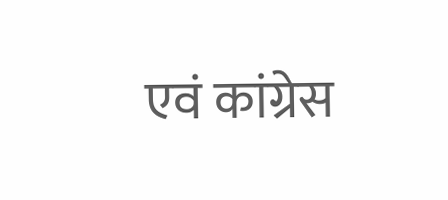एवं कांग्रेस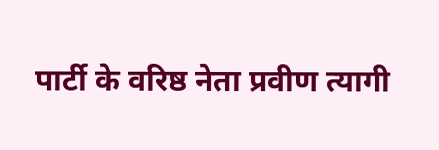पार्टी के वरिष्ठ नेता प्रवीण त्यागी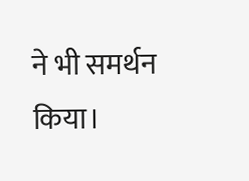ने भी समर्थन किया।